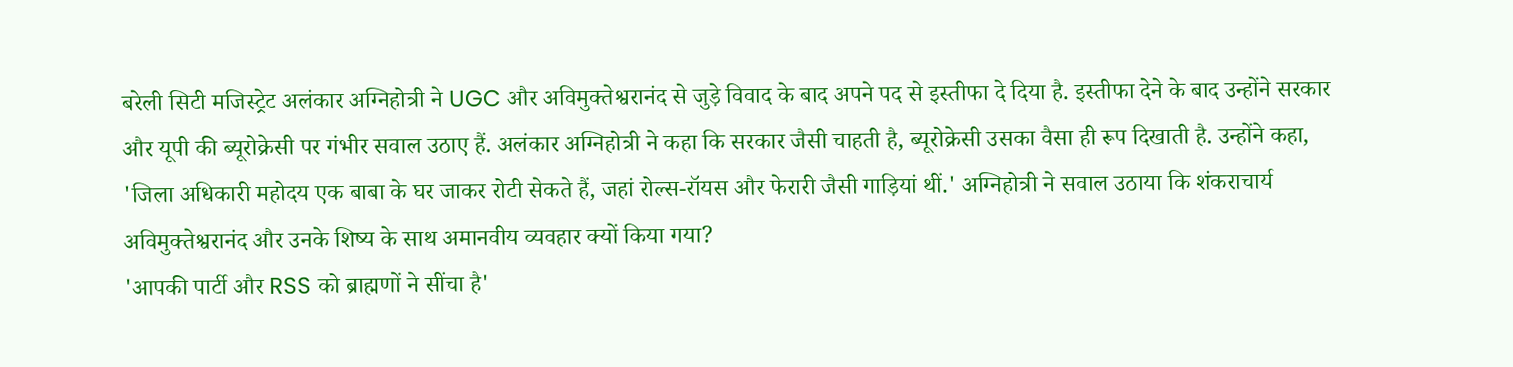बरेली सिटी मजिस्ट्रेट अलंकार अग्निहोत्री ने UGC और अविमुक्तेश्वरानंद से जुड़े विवाद के बाद अपने पद से इस्तीफा दे दिया है. इस्तीफा देने के बाद उन्होंने सरकार और यूपी की ब्यूरोक्रेसी पर गंभीर सवाल उठाए हैं. अलंकार अग्निहोत्री ने कहा कि सरकार जैसी चाहती है, ब्यूरोक्रेसी उसका वैसा ही रूप दिखाती है. उन्होंने कहा, 'जिला अधिकारी महोदय एक बाबा के घर जाकर रोटी सेकते हैं, जहां रोल्स-रॉयस और फेरारी जैसी गाड़ियां थीं.' अग्निहोत्री ने सवाल उठाया कि शंकराचार्य अविमुक्तेश्वरानंद और उनके शिष्य के साथ अमानवीय व्यवहार क्यों किया गया?
'आपकी पार्टी और RSS को ब्राह्मणों ने सींचा है'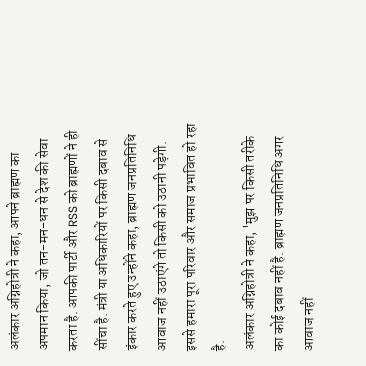अलंकार अग्निहोत्री ने कहा, आपने ब्राह्मण का अपमान किया, जो तन-मन-धन से देश की सेवा करता है. आपकी पार्टी और RSS को ब्राह्मणों ने ही सींचा है. मंत्री या अधिकारियों पर किसी दबाव से इंकार करते हुए उन्होंने कहा, ब्राह्मण जनप्रतिनिधि आवाज नहीं उठाएंगे तो किसी को उठानी पड़ेगी. इससे हमारा पूरा परिवार और समाज प्रभावित हो रहा है.
अलंकार अग्निहोत्री ने कहा, 'मुझ पर किसी तरीके का कोई दबाव नहीं है. ब्राह्मण जनप्रतिनिधि अगर आवाज नहीं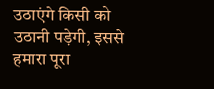उठाएंगे किसी को उठानी पड़ेगी, इससे हमारा पूरा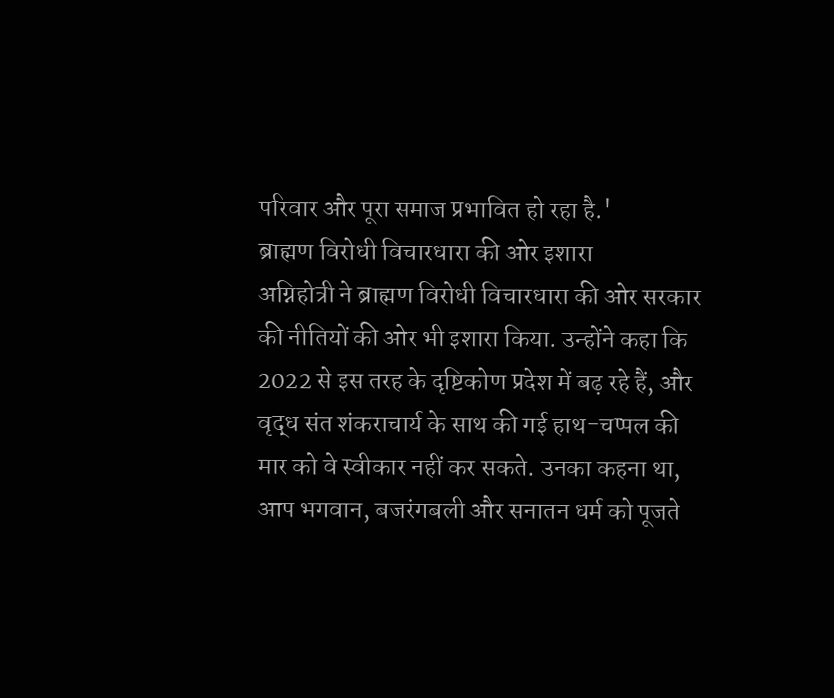परिवार और पूरा समाज प्रभावित हो रहा है.'
ब्राह्मण विरोधी विचारधारा की ओर इशारा
अग्निहोत्री ने ब्राह्मण विरोधी विचारधारा की ओर सरकार की नीतियों की ओर भी इशारा किया. उन्होंने कहा कि 2022 से इस तरह के दृष्टिकोण प्रदेश में बढ़ रहे हैं, और वृद्ध संत शंकराचार्य के साथ की गई हाथ-चप्पल की मार को वे स्वीकार नहीं कर सकते. उनका कहना था, आप भगवान, बजरंगबली और सनातन धर्म को पूजते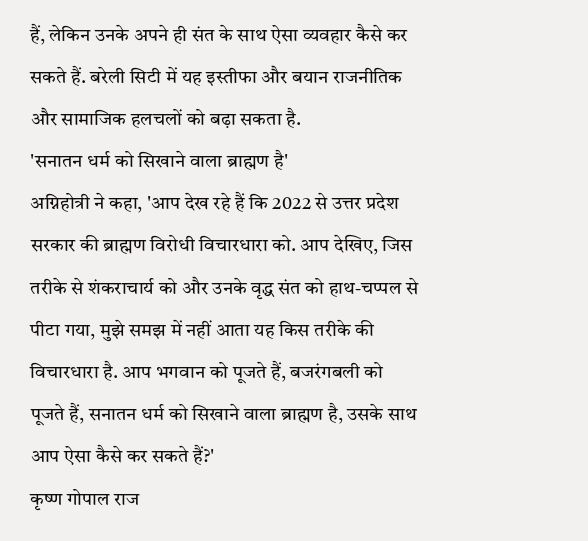हैं, लेकिन उनके अपने ही संत के साथ ऐसा व्यवहार कैसे कर सकते हैं. बरेली सिटी में यह इस्तीफा और बयान राजनीतिक और सामाजिक हलचलों को बढ़ा सकता है.
'सनातन धर्म को सिखाने वाला ब्राह्मण है'
अग्निहोत्री ने कहा, 'आप देख रहे हैं कि 2022 से उत्तर प्रदेश सरकार की ब्राह्मण विरोधी विचारधारा को. आप देखिए, जिस तरीके से शंकराचार्य को और उनके वृद्ध संत को हाथ-चप्पल से पीटा गया, मुझे समझ में नहीं आता यह किस तरीके की विचारधारा है. आप भगवान को पूजते हैं, बजरंगबली को पूजते हैं, सनातन धर्म को सिखाने वाला ब्राह्मण है, उसके साथ आप ऐसा कैसे कर सकते हैं?'
कृष्ण गोपाल राज